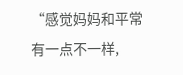“感觉妈妈和平常有一点不一样,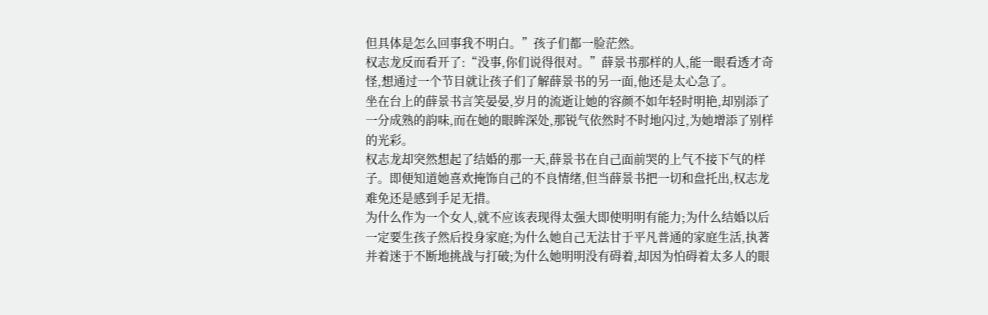但具体是怎么回事我不明白。”孩子们都一脸茫然。
权志龙反而看开了:“没事,你们说得很对。”薛景书那样的人,能一眼看透才奇怪,想通过一个节目就让孩子们了解薛景书的另一面,他还是太心急了。
坐在台上的薛景书言笑晏晏,岁月的流逝让她的容颜不如年轻时明艳,却别添了一分成熟的韵味,而在她的眼眸深处,那锐气依然时不时地闪过,为她增添了别样的光彩。
权志龙却突然想起了结婚的那一天,薛景书在自己面前哭的上气不接下气的样子。即便知道她喜欢掩饰自己的不良情绪,但当薛景书把一切和盘托出,权志龙难免还是感到手足无措。
为什么作为一个女人,就不应该表现得太强大即使明明有能力;为什么结婚以后一定要生孩子然后投身家庭;为什么她自己无法甘于平凡普通的家庭生活,执著并着迷于不断地挑战与打破;为什么她明明没有碍着,却因为怕碍着太多人的眼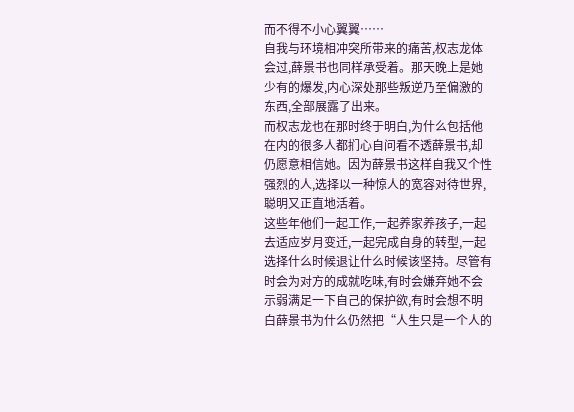而不得不小心翼翼……
自我与环境相冲突所带来的痛苦,权志龙体会过,薛景书也同样承受着。那天晚上是她少有的爆发,内心深处那些叛逆乃至偏激的东西,全部展露了出来。
而权志龙也在那时终于明白,为什么包括他在内的很多人都扪心自问看不透薛景书,却仍愿意相信她。因为薛景书这样自我又个性强烈的人,选择以一种惊人的宽容对待世界,聪明又正直地活着。
这些年他们一起工作,一起养家养孩子,一起去适应岁月变迁,一起完成自身的转型,一起选择什么时候退让什么时候该坚持。尽管有时会为对方的成就吃味,有时会嫌弃她不会示弱满足一下自己的保护欲,有时会想不明白薛景书为什么仍然把“人生只是一个人的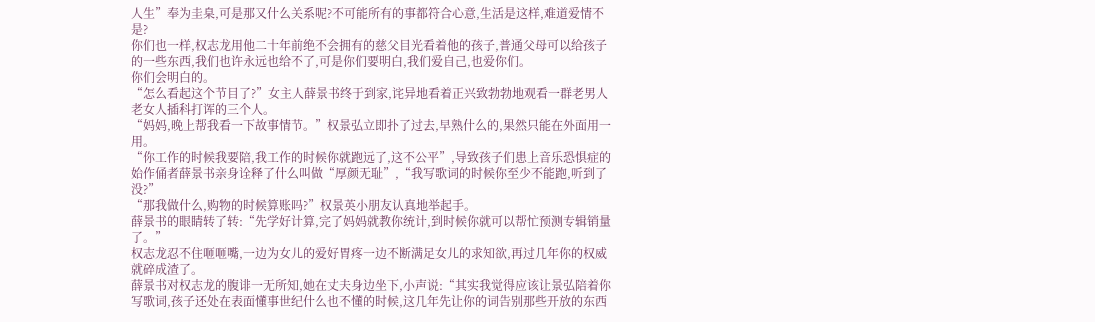人生”奉为圭臬,可是那又什么关系呢?不可能所有的事都符合心意,生活是这样,难道爱情不是?
你们也一样,权志龙用他二十年前绝不会拥有的慈父目光看着他的孩子,普通父母可以给孩子的一些东西,我们也许永远也给不了,可是你们要明白,我们爱自己,也爱你们。
你们会明白的。
“怎么看起这个节目了?”女主人薛景书终于到家,诧异地看着正兴致勃勃地观看一群老男人老女人插科打诨的三个人。
“妈妈,晚上帮我看一下故事情节。”权景弘立即扑了过去,早熟什么的,果然只能在外面用一用。
“你工作的时候我要陪,我工作的时候你就跑远了,这不公平”,导致孩子们患上音乐恐惧症的始作俑者薛景书亲身诠释了什么叫做“厚颜无耻”,“我写歌词的时候你至少不能跑,听到了没?”
“那我做什么,购物的时候算账吗?”权景英小朋友认真地举起手。
薛景书的眼睛转了转:“先学好计算,完了妈妈就教你统计,到时候你就可以帮忙预测专辑销量了。”
权志龙忍不住咂咂嘴,一边为女儿的爱好胃疼一边不断满足女儿的求知欲,再过几年你的权威就碎成渣了。
薛景书对权志龙的腹诽一无所知,她在丈夫身边坐下,小声说:“其实我觉得应该让景弘陪着你写歌词,孩子还处在表面懂事世纪什么也不懂的时候,这几年先让你的词告别那些开放的东西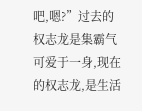吧,嗯?”过去的权志龙是集霸气可爱于一身,现在的权志龙,是生活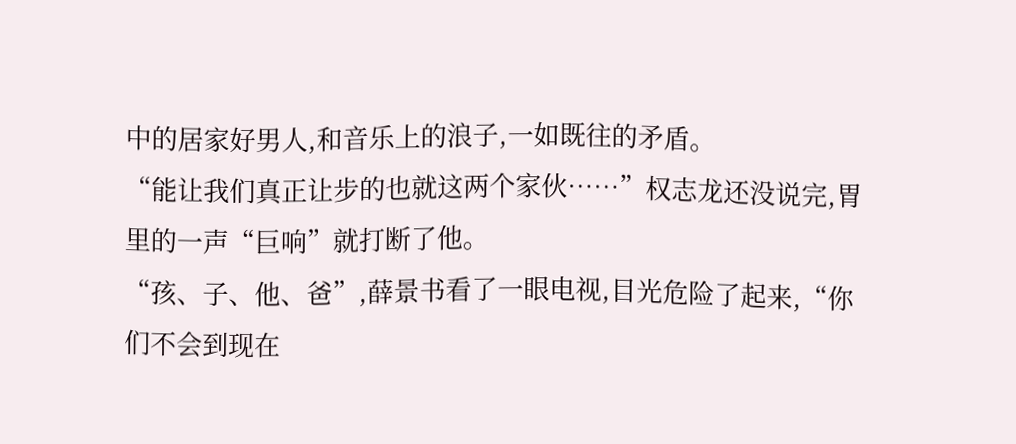中的居家好男人,和音乐上的浪子,一如既往的矛盾。
“能让我们真正让步的也就这两个家伙……”权志龙还没说完,胃里的一声“巨响”就打断了他。
“孩、子、他、爸”,薛景书看了一眼电视,目光危险了起来,“你们不会到现在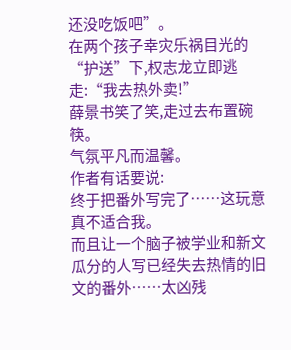还没吃饭吧”。
在两个孩子幸灾乐祸目光的“护送”下,权志龙立即逃走:“我去热外卖!”
薛景书笑了笑,走过去布置碗筷。
气氛平凡而温馨。
作者有话要说:
终于把番外写完了……这玩意真不适合我。
而且让一个脑子被学业和新文瓜分的人写已经失去热情的旧文的番外……太凶残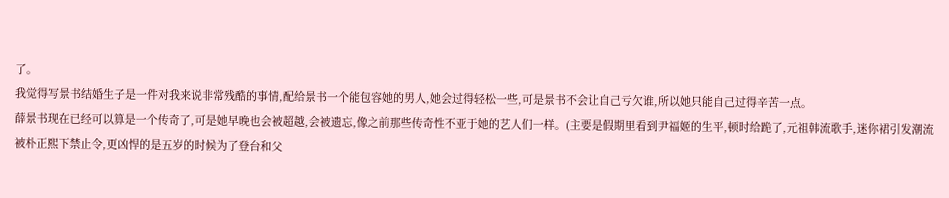了。
我觉得写景书结婚生子是一件对我来说非常残酷的事情,配给景书一个能包容她的男人,她会过得轻松一些,可是景书不会让自己亏欠谁,所以她只能自己过得辛苦一点。
薛景书现在已经可以算是一个传奇了,可是她早晚也会被超越,会被遗忘,像之前那些传奇性不亚于她的艺人们一样。(主要是假期里看到尹福姬的生平,顿时给跪了,元祖韩流歌手,迷你裙引发潮流被朴正熙下禁止令,更凶悍的是五岁的时候为了登台和父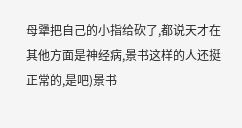母犟把自己的小指给砍了,都说天才在其他方面是神经病,景书这样的人还挺正常的,是吧)景书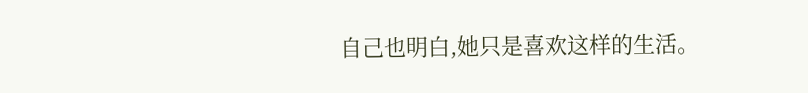自己也明白,她只是喜欢这样的生活。